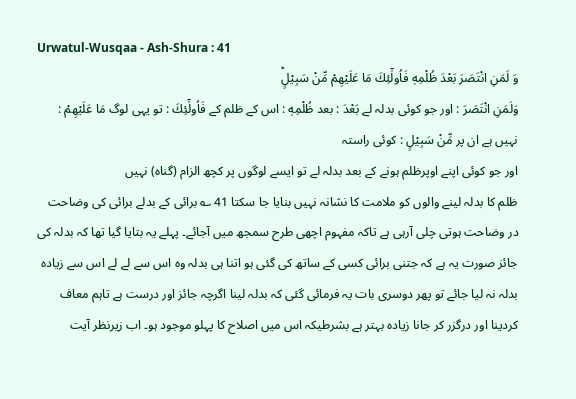Urwatul-Wusqaa - Ash-Shura : 41
وَ لَمَنِ انْتَصَرَ بَعْدَ ظُلْمِهٖ فَاُولٰٓئِكَ مَا عَلَیْهِمْ مِّنْ سَبِیْلٍؕ
وَلَمَنِ انْتَصَرَ : اور جو کوئی بدلہ لے بَعْدَ : بعد ظُلْمِهٖ : اس کے ظلم کے فَاُولٰٓئِكَ : تو یہی لوگ مَا عَلَيْهِمْ : نہیں ہے ان پر مِّنْ سَبِيْلٍ : کوئی راستہ
اور جو کوئی اپنے اوپرظلم ہونے کے بعد بدلہ لے تو ایسے لوگوں پر کچھ الزام (گناہ) نہیں
ظلم کا بدلہ لینے والوں کو ملامت کا نشانہ نہیں بنایا جا سکتا 41 ؎ برائی کے بدلے برائی کی وضاحت در وضاحت ہوتی چلی آرہی ہے تاکہ مفہوم اچھی طرح سمجھ میں آجائے۔ پہلے یہ بتایا گیا تھا کہ بدلہ کی جائز صورت یہ ہے کہ جتنی برائی کسی کے ساتھ کی گئی ہو اتنا ہی بدلہ وہ اس سے لے لے اس سے زیادہ بدلہ نہ لیا جائے تو پھر دوسری بات یہ فرمائی گئی کہ بدلہ لینا اگرچہ جائز اور درست ہے تاہم معاف کردینا اور درگزر کر جانا زیادہ بہتر ہے بشرطیکہ اس میں اصلاح کا پہلو موجود ہو۔ اب زیرنظر آیت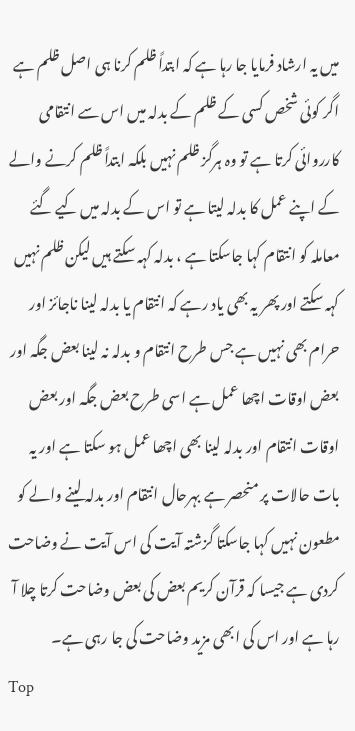میں یہ ارشاد فرمایا جا رہا ہے کہ ابتداً ظلم کرنا ہی اصل ظلم ہے اگر کوئی شخص کسی کے ظلم کے بدلہ میں اس سے انتقامی کارروائی کرتا ہے تو وہ ہرگز ظلم نہیں بلکہ ابتداً ظلم کرنے والے کے اپنے عمل کا بدلہ لیتا ہے تو اس کے بدلہ میں کیے گئے معاملہ کو انتقام کہا جاسکتا ہے ، بدلہ کہہ سکتے ہیں لیکن ظلم نہیں کہہ سکتے اور پھر یہ بھی یاد رہے کہ انتقام یا بدلہ لینا ناجائز اور حرام بھی نہیں ہے جس طرح انتقام و بدلہ نہ لینا بعض جگہ اور بعض اوقات اچھا عمل ہے اسی طرح بعض جگہ اور بعض اوقات انتقام اور بدلہ لینا بھی اچھا عمل ہو سکتا ہے اور یہ بات حالات پر منحصر ہے بہرحال انتقام اور بدلہ لینے والے کو مطعون نہیں کہا جاسکتا گزشتہ آیت کی اس آیت نے وضاحت کردی ہے جیسا کہ قرآن کریم بعض کی بعض وضاحت کرتا چلا آ رہا ہے اور اس کی ابھی مزید وضاحت کی جا رہی ہے۔
Top